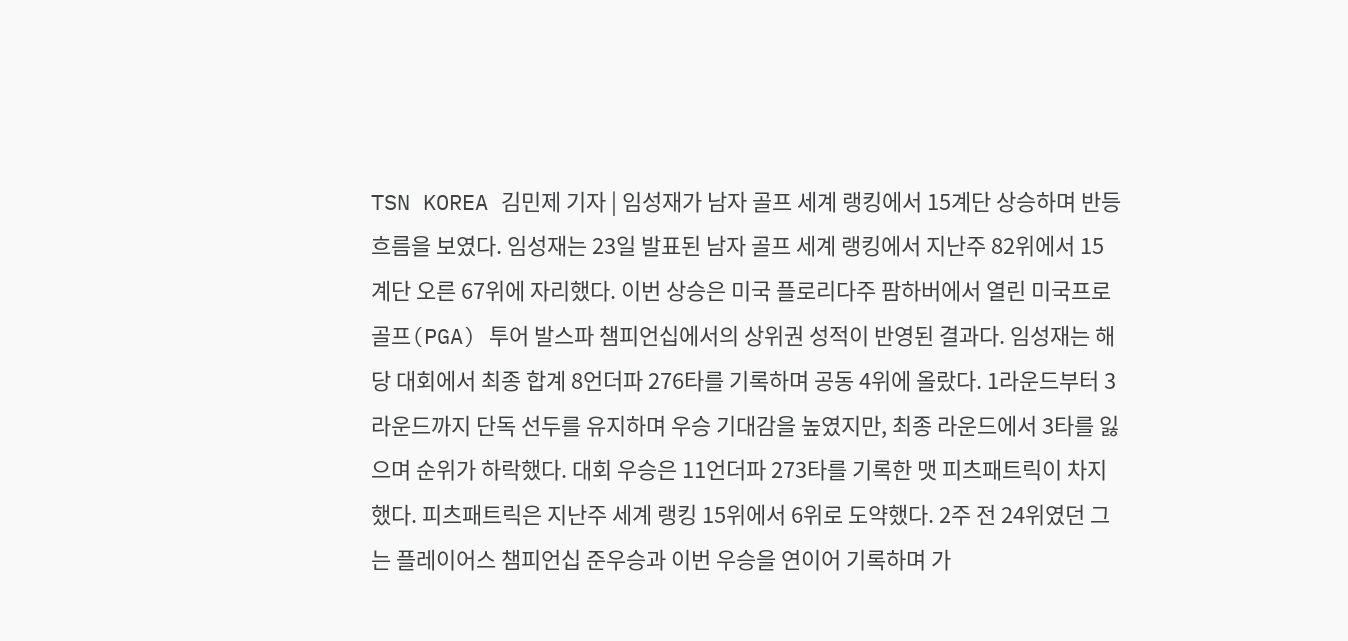TSN KOREA 김민제 기자 | 임성재가 남자 골프 세계 랭킹에서 15계단 상승하며 반등 흐름을 보였다. 임성재는 23일 발표된 남자 골프 세계 랭킹에서 지난주 82위에서 15계단 오른 67위에 자리했다. 이번 상승은 미국 플로리다주 팜하버에서 열린 미국프로골프(PGA) 투어 발스파 챔피언십에서의 상위권 성적이 반영된 결과다. 임성재는 해당 대회에서 최종 합계 8언더파 276타를 기록하며 공동 4위에 올랐다. 1라운드부터 3라운드까지 단독 선두를 유지하며 우승 기대감을 높였지만, 최종 라운드에서 3타를 잃으며 순위가 하락했다. 대회 우승은 11언더파 273타를 기록한 맷 피츠패트릭이 차지했다. 피츠패트릭은 지난주 세계 랭킹 15위에서 6위로 도약했다. 2주 전 24위였던 그는 플레이어스 챔피언십 준우승과 이번 우승을 연이어 기록하며 가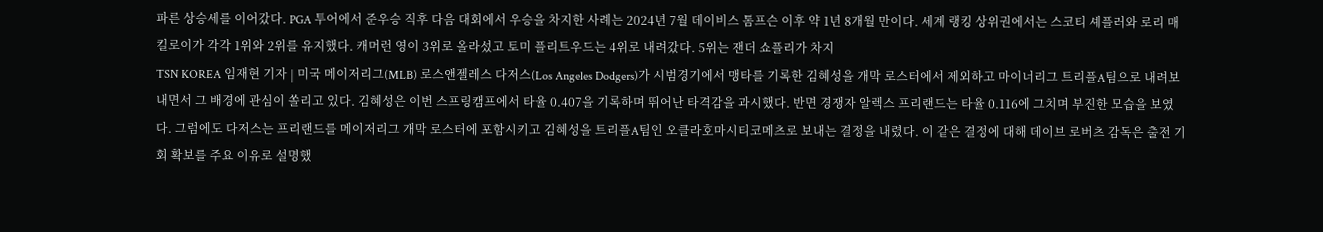파른 상승세를 이어갔다. PGA 투어에서 준우승 직후 다음 대회에서 우승을 차지한 사례는 2024년 7월 데이비스 톰프슨 이후 약 1년 8개월 만이다. 세계 랭킹 상위권에서는 스코티 셰플러와 로리 매킬로이가 각각 1위와 2위를 유지했다. 캐머런 영이 3위로 올라섰고 토미 플리트우드는 4위로 내려갔다. 5위는 잰더 쇼플리가 차지
TSN KOREA 임재현 기자 | 미국 메이저리그(MLB) 로스앤젤레스 다저스(Los Angeles Dodgers)가 시범경기에서 맹타를 기록한 김혜성을 개막 로스터에서 제외하고 마이너리그 트리플A팀으로 내려보내면서 그 배경에 관심이 쏠리고 있다. 김혜성은 이번 스프링캠프에서 타율 0.407을 기록하며 뛰어난 타격감을 과시했다. 반면 경쟁자 알렉스 프리랜드는 타율 0.116에 그치며 부진한 모습을 보였다. 그럼에도 다저스는 프리랜드를 메이저리그 개막 로스터에 포함시키고 김혜성을 트리플A팀인 오클라호마시티코메츠로 보내는 결정을 내렸다. 이 같은 결정에 대해 데이브 로버츠 감독은 출전 기회 확보를 주요 이유로 설명했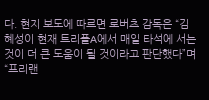다. 현지 보도에 따르면 로버츠 감독은 “김혜성이 현재 트리플A에서 매일 타석에 서는 것이 더 큰 도움이 될 것이라고 판단했다”며 “프리랜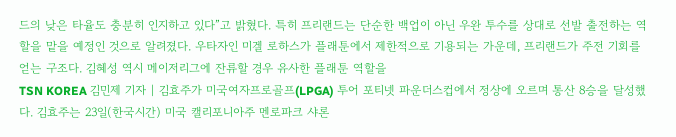드의 낮은 타율도 충분히 인지하고 있다”고 밝혔다. 특히 프리랜드는 단순한 백업이 아닌 우완 투수를 상대로 선발 출전하는 역할을 맡을 예정인 것으로 알려졌다. 우타자인 미겔 로하스가 플래툰에서 제한적으로 기용되는 가운데, 프리랜드가 주전 기회를 얻는 구조다. 김혜성 역시 메이저리그에 잔류할 경우 유사한 플래툰 역할을
TSN KOREA 김민제 기자 | 김효주가 미국여자프로골프(LPGA) 투어 포티넷 파운더스컵에서 정상에 오르며 통산 8승을 달성했다. 김효주는 23일(한국시간) 미국 캘리포니아주 멘로파크 샤론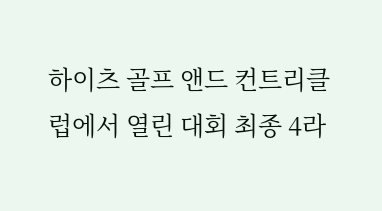하이츠 골프 앤드 컨트리클럽에서 열린 대회 최종 4라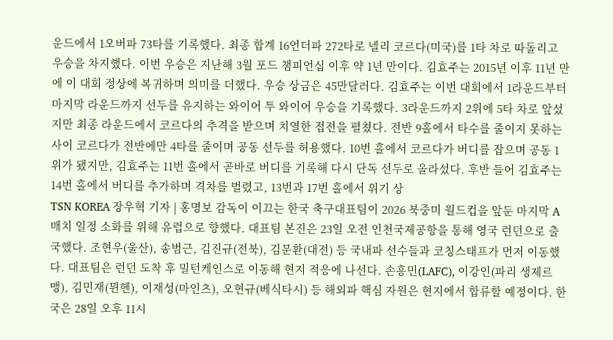운드에서 1오버파 73타를 기록했다. 최종 합계 16언더파 272타로 넬리 코르다(미국)를 1타 차로 따돌리고 우승을 차지했다. 이번 우승은 지난해 3월 포드 챔피언십 이후 약 1년 만이다. 김효주는 2015년 이후 11년 만에 이 대회 정상에 복귀하며 의미를 더했다. 우승 상금은 45만달러다. 김효주는 이번 대회에서 1라운드부터 마지막 라운드까지 선두를 유지하는 와이어 투 와이어 우승을 기록했다. 3라운드까지 2위에 5타 차로 앞섰지만 최종 라운드에서 코르다의 추격을 받으며 치열한 접전을 펼쳤다. 전반 9홀에서 타수를 줄이지 못하는 사이 코르다가 전반에만 4타를 줄이며 공동 선두를 허용했다. 10번 홀에서 코르다가 버디를 잡으며 공동 1위가 됐지만, 김효주는 11번 홀에서 곧바로 버디를 기록해 다시 단독 선두로 올라섰다. 후반 들어 김효주는 14번 홀에서 버디를 추가하며 격차를 벌렸고, 13번과 17번 홀에서 위기 상
TSN KOREA 장우혁 기자 | 홍명보 감독이 이끄는 한국 축구대표팀이 2026 북중미 월드컵을 앞둔 마지막 A매치 일정 소화를 위해 유럽으로 향했다. 대표팀 본진은 23일 오전 인천국제공항을 통해 영국 런던으로 출국했다. 조현우(울산), 송범근, 김진규(전북), 김문환(대전) 등 국내파 선수들과 코칭스태프가 먼저 이동했다. 대표팀은 런던 도착 후 밀턴케인스로 이동해 현지 적응에 나선다. 손흥민(LAFC), 이강인(파리 생제르맹), 김민재(뮌헨), 이재성(마인츠), 오현규(베식타시) 등 해외파 핵심 자원은 현지에서 합류할 예정이다. 한국은 28일 오후 11시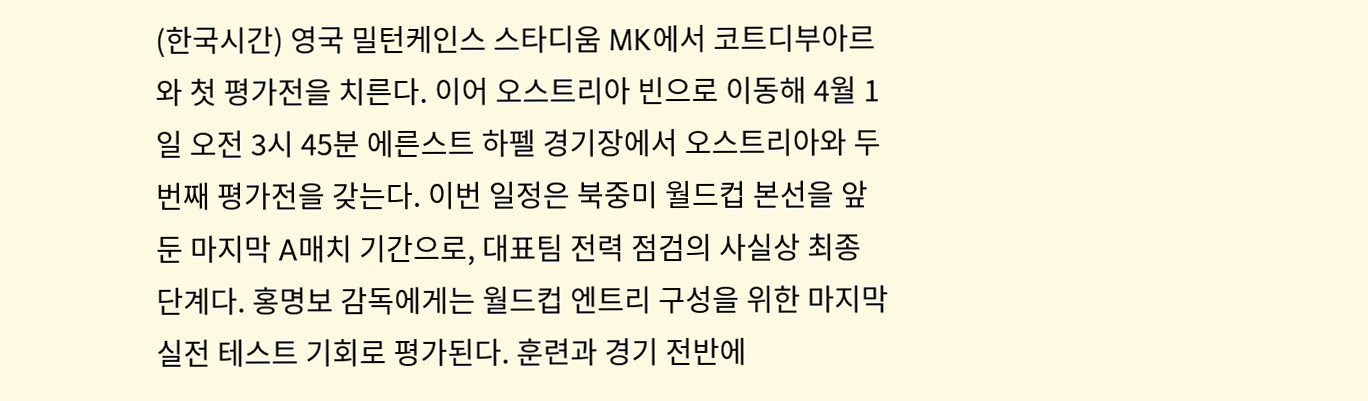(한국시간) 영국 밀턴케인스 스타디움 MK에서 코트디부아르와 첫 평가전을 치른다. 이어 오스트리아 빈으로 이동해 4월 1일 오전 3시 45분 에른스트 하펠 경기장에서 오스트리아와 두 번째 평가전을 갖는다. 이번 일정은 북중미 월드컵 본선을 앞둔 마지막 A매치 기간으로, 대표팀 전력 점검의 사실상 최종 단계다. 홍명보 감독에게는 월드컵 엔트리 구성을 위한 마지막 실전 테스트 기회로 평가된다. 훈련과 경기 전반에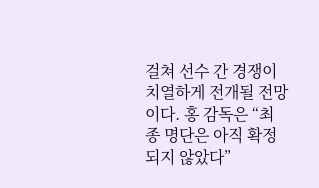걸쳐 선수 간 경쟁이 치열하게 전개될 전망이다. 홍 감독은 “최종 명단은 아직 확정되지 않았다”